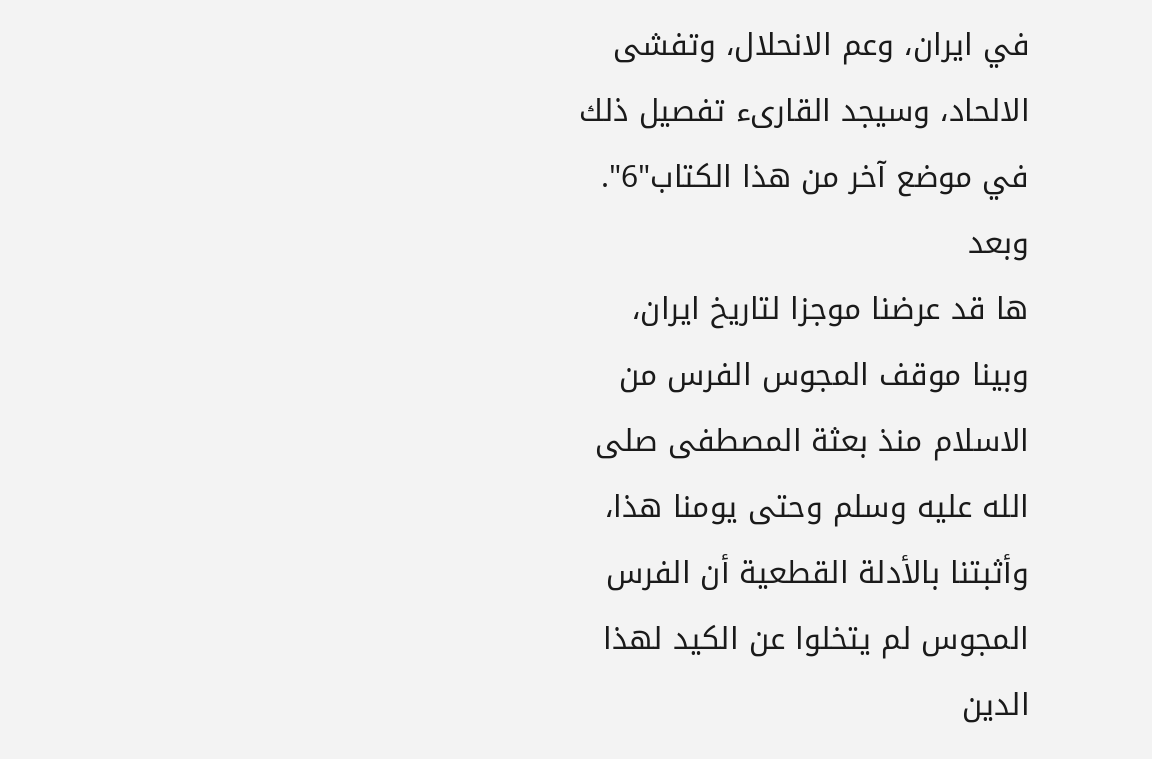في ايران، وعم الانحلال، وتفشى الالحاد، وسيجد القارىء تفصيل ذلك في موضع آخر من هذا الكتاب"6".
وبعد
ها قد عرضنا موجزا لتاريخ ايران، وبينا موقف المجوس الفرس من الاسلام منذ بعثة المصطفى صلى الله عليه وسلم وحتى يومنا هذا، وأثبتنا بالأدلة القطعية أن الفرس المجوس لم يتخلوا عن الكيد لهذا الدين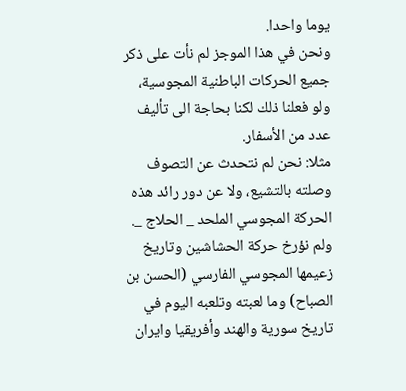يوما واحدا.
ونحن في هذا الموجز لم نأت على ذكر جميع الحركات الباطنية المجوسية، ولو فعلنا ذلك لكنا بحاجة الى تأليف عدد من الأسفار.
مثلا: نحن لم نتحدث عن التصوف وصلته بالتشيع، ولا عن دور رائد هذه الحركة المجوسي الملحد _ الحلاج _.
ولم نؤرخ حركة الحشاشين وتاريخ زعيمها المجوسي الفارسي (الحسن بن الصباح) وما لعبته وتلعبه اليوم في تاريخ سورية والهند وأفريقيا وايران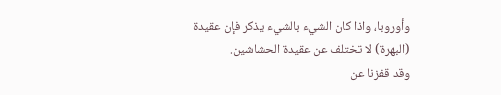وأوروبا، واذا كان الشيء بالشيء يذكر فإن عقيدة (البهرة) لا تختلف عن عقيدة الحشاشين.
وقد قفزنا عن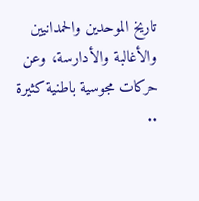تاريخ الموحدين والحمدانيين والأغالبة والأدارسة، وعن حركات مجوسية باطنية كثيرة ..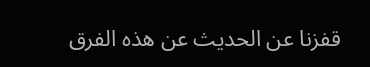قفزنا عن الحديث عن هذه الفرق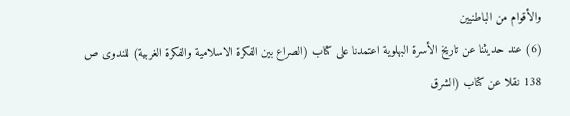والأقوام من الباطنيين
(6) عند حديثنا عن تاريخ الأسرة البهلوية اعتمدنا على كتاب (الصراع بين الفكرة الاسلامية والفكرة الغربية) للندوى ص 138 نقلا عن كتاب (الشرق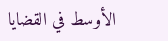الأوسط في القضايا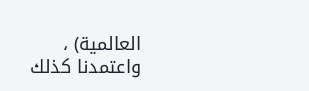العالمية) ، واعتمدنا كذلك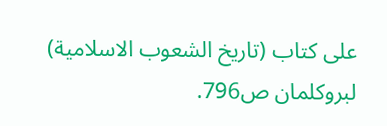على كتاب (تاريخ الشعوب الاسلامية) لبروكلمان ص796.